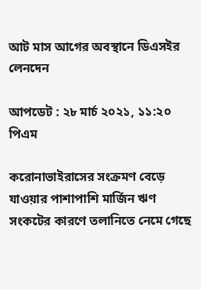আট মাস আগের অবস্থানে ডিএসইর লেনদেন

আপডেট : ২৮ মার্চ ২০২১, ১১:২০ পিএম

করোনাভাইরাসের সংক্রমণ বেড়ে যাওয়ার পাশাপাশি মার্জিন ঋণ সংকটের কারণে তলানিতে নেমে গেছে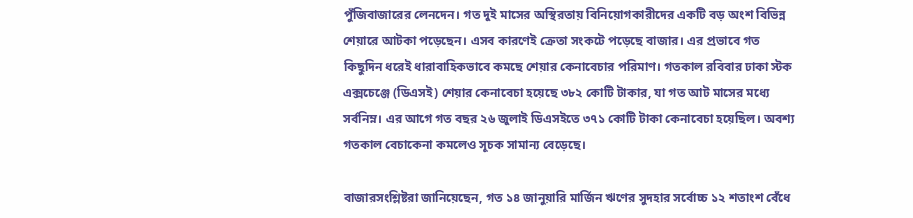পুঁজিবাজারের লেনদেন। গত দুই মাসের অস্থিরতায় বিনিয়োগকারীদের একটি বড় অংশ বিভিন্ন শেয়ারে আটকা পড়েছেন। এসব কারণেই ক্রেতা সংকটে পড়েছে বাজার। এর প্রভাবে গত কিছুদিন ধরেই ধারাবাহিকভাবে কমছে শেয়ার কেনাবেচার পরিমাণ। গতকাল রবিবার ঢাকা স্টক এক্সচেঞ্জে (ডিএসই) শেয়ার কেনাবেচা হয়েছে ৩৮২ কোটি টাকার, যা গত আট মাসের মধ্যে সর্বনিম্ন। এর আগে গত বছর ২৬ জুলাই ডিএসইতে ৩৭১ কোটি টাকা কেনাবেচা হয়েছিল। অবশ্য গতকাল বেচাকেনা কমলেও সূচক সামান্য বেড়েছে।

বাজারসংশ্লিষ্টরা জানিয়েছেন, গত ১৪ জানুয়ারি মার্জিন ঋণের সুদহার সর্বোচ্চ ১২ শতাংশ বেঁধে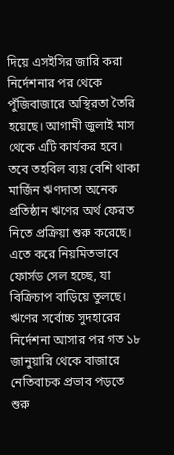দিয়ে এসইসির জারি করা নির্দেশনার পর থেকে পুঁজিবাজারে অস্থিরতা তৈরি হয়েছে। আগামী জুলাই মাস থেকে এটি কার্যকর হবে। তবে তহবিল ব্যয় বেশি থাকা মার্জিন ঋণদাতা অনেক প্রতিষ্ঠান ঋণের অর্থ ফেরত নিতে প্রক্রিয়া শুরু করেছে। এতে করে নিয়মিতভাবে ফোর্সড সেল হচ্ছে, যা বিক্রিচাপ বাড়িয়ে তুলছে। ঋণের সর্বোচ্চ সুদহারের নির্দেশনা আসার পর গত ১৮ জানুয়ারি থেকে বাজারে নেতিবাচক প্রভাব পড়তে শুরু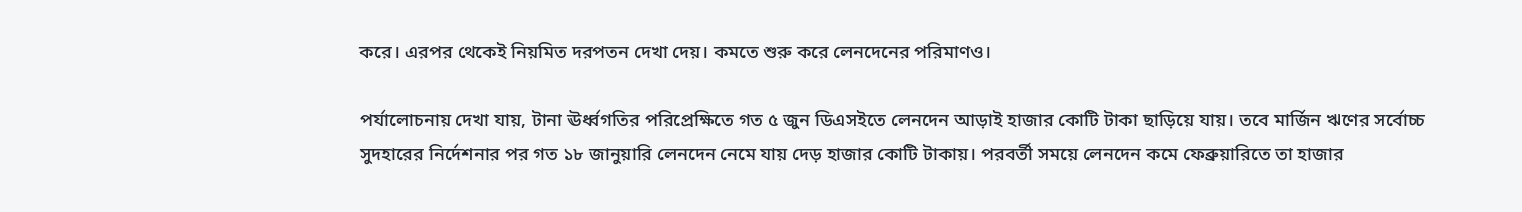করে। এরপর থেকেই নিয়মিত দরপতন দেখা দেয়। কমতে শুরু করে লেনদেনের পরিমাণও।

পর্যালোচনায় দেখা যায়, টানা ঊর্ধ্বগতির পরিপ্রেক্ষিতে গত ৫ জুন ডিএসইতে লেনদেন আড়াই হাজার কোটি টাকা ছাড়িয়ে যায়। তবে মার্জিন ঋণের সর্বোচ্চ সুদহারের নির্দেশনার পর গত ১৮ জানুয়ারি লেনদেন নেমে যায় দেড় হাজার কোটি টাকায়। পরবর্তী সময়ে লেনদেন কমে ফেব্রুয়ারিতে তা হাজার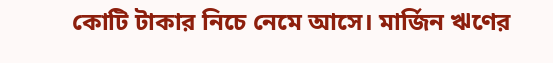কোটি টাকার নিচে নেমে আসে। মার্জিন ঋণের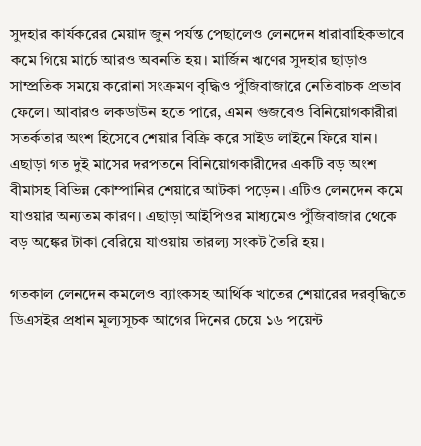সুদহার কার্যকরের মেয়াদ জুন পর্যন্ত পেছালেও লেনদেন ধারাবাহিকভাবে কমে গিয়ে মার্চে আরও অবনতি হয়। মার্জিন ঋণের সুদহার ছাড়াও সাম্প্রতিক সময়ে করোনা সংক্রমণ বৃদ্ধিও পুঁজিবাজারে নেতিবাচক প্রভাব ফেলে। আবারও লকডাউন হতে পারে, এমন গুজবেও বিনিয়োগকারীরা সতর্কতার অংশ হিসেবে শেয়ার বিক্রি করে সাইড লাইনে ফিরে যান। এছাড়া গত দুই মাসের দরপতনে বিনিয়োগকারীদের একটি বড় অংশ বীমাসহ বিভিন্ন কোম্পানির শেয়ারে আটকা পড়েন। এটিও লেনদেন কমে যাওয়ার অন্যতম কারণ। এছাড়া আইপিওর মাধ্যমেও পুঁজিবাজার থেকে বড় অঙ্কের টাকা বেরিয়ে যাওয়ায় তারল্য সংকট তৈরি হয়।

গতকাল লেনদেন কমলেও ব্যাংকসহ আর্থিক খাতের শেয়ারের দরবৃদ্ধিতে ডিএসইর প্রধান মূল্যসূচক আগের দিনের চেয়ে ১৬ পয়েন্ট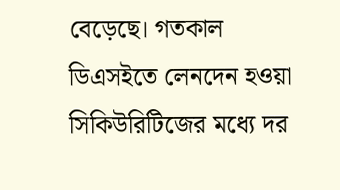বেড়েছে। গতকাল ডিএসইতে লেনদেন হওয়া সিকিউরিটিজের মধ্যে দর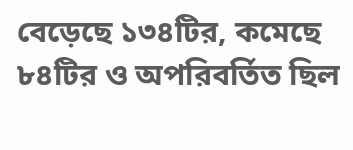বেড়েছে ১৩৪টির, কমেছে ৮৪টির ও অপরিবর্তিত ছিল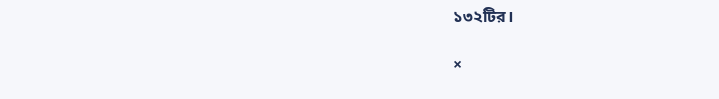১৩২টির।

×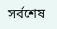সর্বশেষ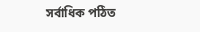সর্বাধিক পঠিত